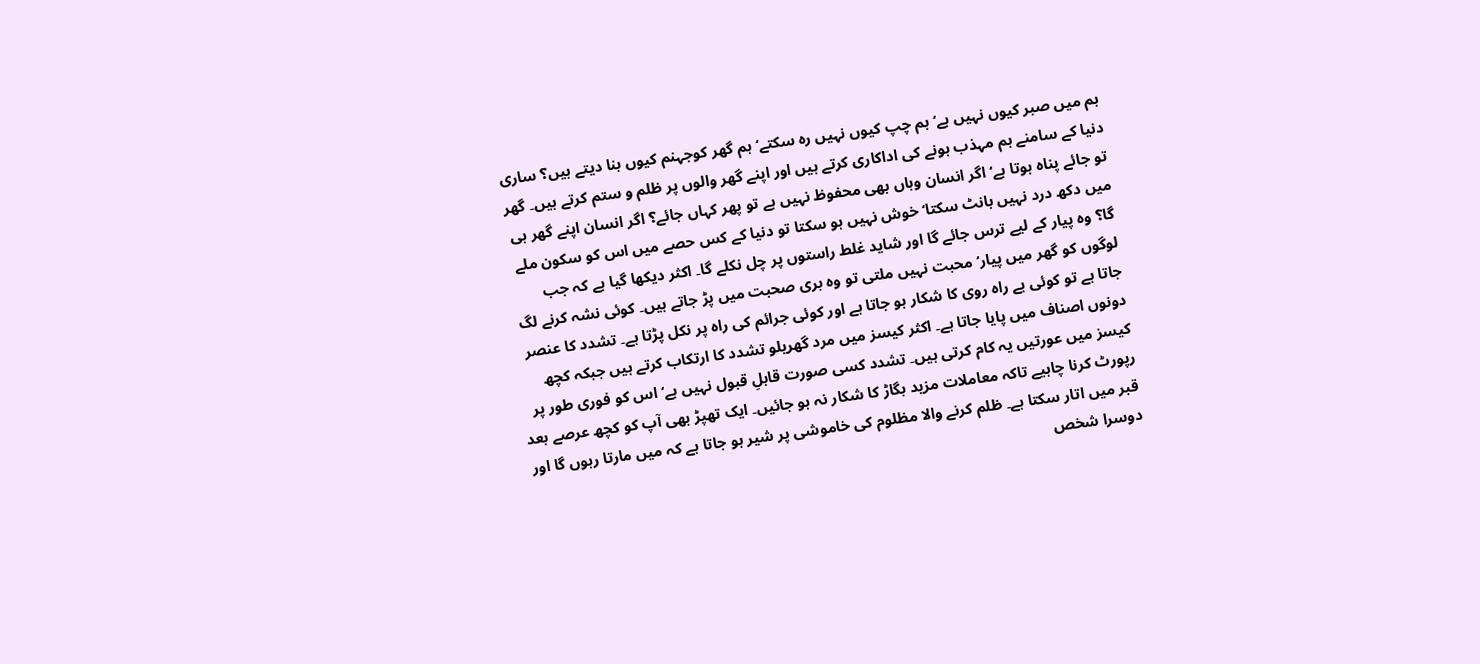ہم میں صبر کیوں نہیں ہے‘ ہم چپ کیوں نہیں رہ سکتے‘ ہم گھر کوجہنم کیوں بنا دیتے ہیں؟ ساری دنیا کے سامنے ہم مہذب ہونے کی اداکاری کرتے ہیں اور اپنے گھر والوں پر ظلم و ستم کرتے ہیں۔ گھر تو جائے پناہ ہوتا ہے‘ اگر انسان وہاں بھی محفوظ نہیں ہے تو پھر کہاں جائے؟ اگر انسان اپنے گھر ہی میں دکھ درد نہیں بانٹ سکتا‘ خوش نہیں ہو سکتا تو دنیا کے کس حصے میں اس کو سکون ملے گا؟ وہ پیار کے لیے ترس جائے گا اور شاید غلط راستوں پر چل نکلے گا۔ اکثر دیکھا گیا ہے کہ جب لوگوں کو گھر میں پیار‘ محبت نہیں ملتی تو وہ بری صحبت میں پڑ جاتے ہیں۔ کوئی نشہ کرنے لگ جاتا ہے تو کوئی بے راہ روی کا شکار ہو جاتا ہے اور کوئی جرائم کی راہ پر نکل پڑتا ہے۔ تشدد کا عنصر دونوں اصناف میں پایا جاتا ہے۔ اکثر کیسز میں مرد گھریلو تشدد کا ارتکاب کرتے ہیں جبکہ کچھ کیسز میں عورتیں یہ کام کرتی ہیں۔ تشدد کسی صورت قابلِ قبول نہیں ہے‘ اس کو فوری طور پر رپورٹ کرنا چاہیے تاکہ معاملات مزید بگاڑ کا شکار نہ ہو جائیں۔ ایک تھپڑ بھی آپ کو کچھ عرصے بعد قبر میں اتار سکتا ہے۔ ظلم کرنے والا مظلوم کی خاموشی پر شیر ہو جاتا ہے کہ میں مارتا رہوں گا اور دوسرا شخص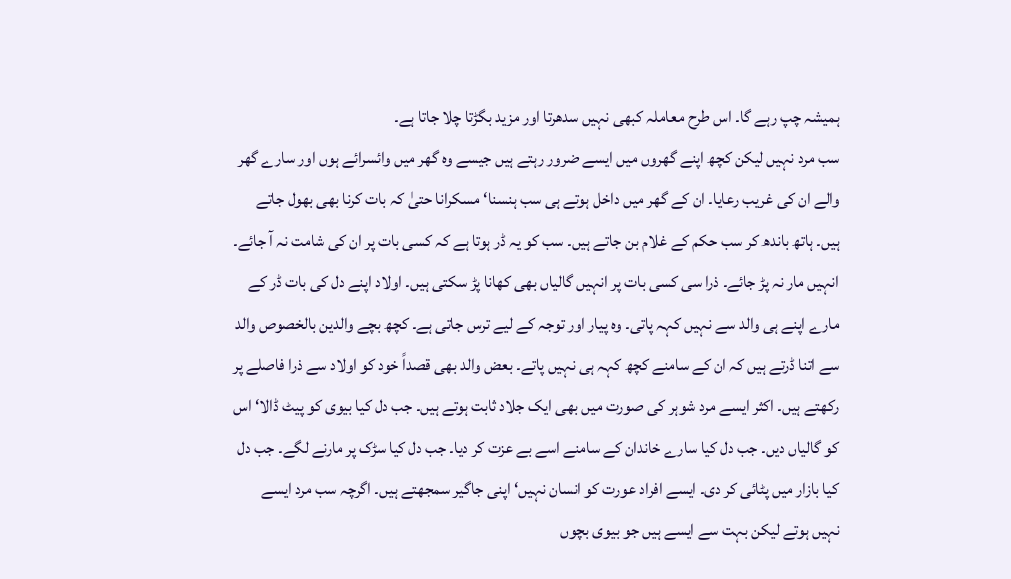ہمیشہ چپ رہے گا۔ اس طرح معاملہ کبھی نہیں سدھرتا اور مزید بگڑتا چلا جاتا ہے۔
سب مرد نہیں لیکن کچھ اپنے گھروں میں ایسے ضرور رہتے ہیں جیسے وہ گھر میں وائسرائے ہوں اور سارے گھر والے ان کی غریب رعایا۔ ان کے گھر میں داخل ہوتے ہی سب ہنسنا‘ مسکرانا حتیٰ کہ بات کرنا بھی بھول جاتے ہیں۔ ہاتھ باندھ کر سب حکم کے غلام بن جاتے ہیں۔ سب کو یہ ڈر ہوتا ہے کہ کسی بات پر ان کی شامت نہ آ جائے۔ انہیں مار نہ پڑ جائے۔ ذرا سی کسی بات پر انہیں گالیاں بھی کھانا پڑ سکتی ہیں۔ اولاد اپنے دل کی بات ڈر کے مارے اپنے ہی والد سے نہیں کہہ پاتی۔ وہ پیار اور توجہ کے لیے ترس جاتی ہے۔ کچھ بچے والدین بالخصوص والد سے اتنا ڈرتے ہیں کہ ان کے سامنے کچھ کہہ ہی نہیں پاتے۔ بعض والد بھی قصداً خود کو اولاد سے ذرا فاصلے پر رکھتے ہیں۔ اکثر ایسے مرد شوہر کی صورت میں بھی ایک جلاد ثابت ہوتے ہیں۔ جب دل کیا بیوی کو پیٹ ڈالا‘ اس کو گالیاں دیں۔ جب دل کیا سارے خاندان کے سامنے اسے بے عزت کر دیا۔ جب دل کیا سڑک پر مارنے لگے۔ جب دل کیا بازار میں پٹائی کر دی۔ ایسے افراد عورت کو انسان نہیں‘ اپنی جاگیر سمجھتے ہیں۔ اگرچہ سب مرد ایسے نہیں ہوتے لیکن بہت سے ایسے ہیں جو بیوی بچوں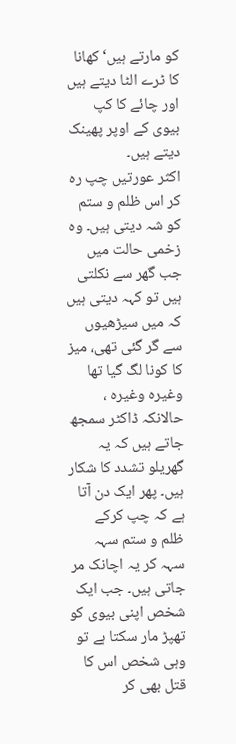کو مارتے ہیں‘ کھانا کا ٹرے الٹا دیتے ہیں اور چائے کا کپ بیوی کے اوپر پھینک دیتے ہیں۔
اکثر عورتیں چپ رہ کر اس ظلم و ستم کو شہ دیتی ہیں۔ وہ زخمی حالت میں جب گھر سے نکلتی ہیں تو کہہ دیتی ہیں کہ میں سیڑھیوں سے گر گئی تھی، میز کا کونا لگ گیا تھا وغیرہ وغیرہ ، حالانکہ ڈاکٹر سمجھ جاتے ہیں کہ یہ گھریلو تشدد کا شکار ہیں۔ پھر ایک دن آتا ہے کہ چپ کرکے ظلم و ستم سہہ سہہ کر یہ اچانک مر جاتی ہیں۔ جب ایک شخص اپنی بیوی کو تھپڑ مار سکتا ہے تو وہی شخص اس کا قتل بھی کر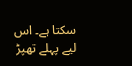سکتا ہے۔ اس لیے پہلے تھپڑ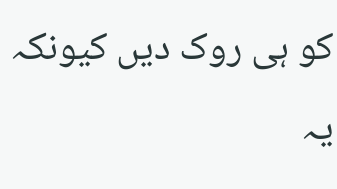کو ہی روک دیں کیونکہ یہ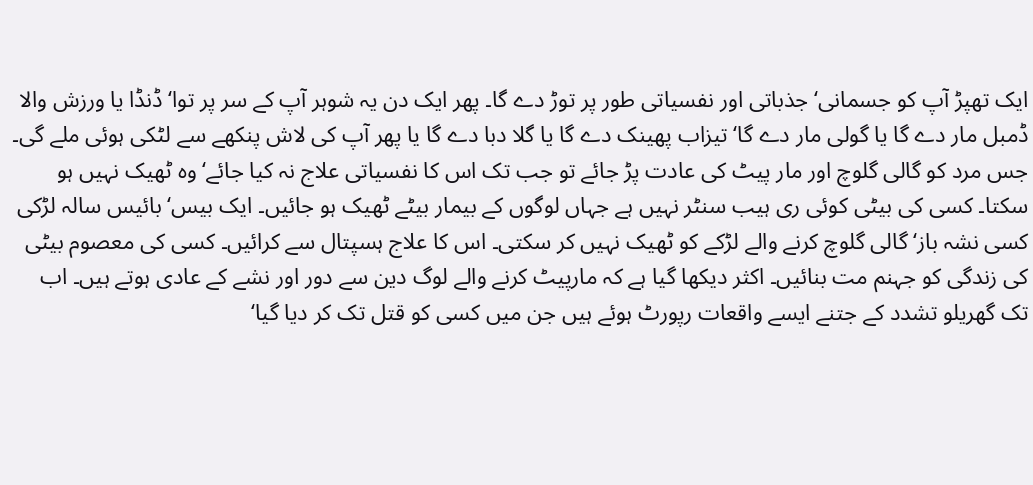ایک تھپڑ آپ کو جسمانی‘ جذباتی اور نفسیاتی طور پر توڑ دے گا۔ پھر ایک دن یہ شوہر آپ کے سر پر توا‘ ڈنڈا یا ورزش والا ڈمبل مار دے گا یا گولی مار دے گا‘ تیزاب پھینک دے گا یا گلا دبا دے گا یا پھر آپ کی لاش پنکھے سے لٹکی ہوئی ملے گی۔ جس مرد کو گالی گلوچ اور مار پیٹ کی عادت پڑ جائے تو جب تک اس کا نفسیاتی علاج نہ کیا جائے‘ وہ ٹھیک نہیں ہو سکتا۔ کسی کی بیٹی کوئی ری ہیب سنٹر نہیں ہے جہاں لوگوں کے بیمار بیٹے ٹھیک ہو جائیں۔ ایک بیس‘ بائیس سالہ لڑکی کسی نشہ باز‘ گالی گلوچ کرنے والے لڑکے کو ٹھیک نہیں کر سکتی۔ اس کا علاج ہسپتال سے کرائیں۔ کسی کی معصوم بیٹی کی زندگی کو جہنم مت بنائیں۔ اکثر دیکھا گیا ہے کہ مارپیٹ کرنے والے لوگ دین سے دور اور نشے کے عادی ہوتے ہیں۔ اب تک گھریلو تشدد کے جتنے ایسے واقعات رپورٹ ہوئے ہیں جن میں کسی کو قتل تک کر دیا گیا‘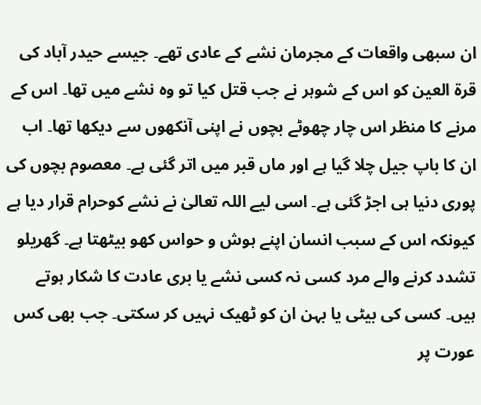ان سبھی واقعات کے مجرمان نشے کے عادی تھے۔ جیسے حیدر آباد کی قرۃ العین کو اس کے شوہر نے جب قتل کیا تو وہ نشے میں تھا۔ اس کے مرنے کا منظر اس چار چھوٹے بچوں نے اپنی آنکھوں سے دیکھا تھا۔ اب ان کا باپ جیل چلا گیا ہے اور ماں قبر میں اتر گئی ہے۔ معصوم بچوں کی پوری دنیا ہی اجڑ گئی ہے۔ اسی لیے اللہ تعالیٰ نے نشے کوحرام قرار دیا ہے کیونکہ اس کے سبب انسان اپنے ہوش و حواس کھو بیٹھتا ہے۔ گھریلو تشدد کرنے والے مرد کسی نہ کسی نشے یا بری عادت کا شکار ہوتے ہیں۔ کسی کی بیٹی یا بہن ان کو ٹھیک نہیں کر سکتی۔ جب بھی کس عورت پر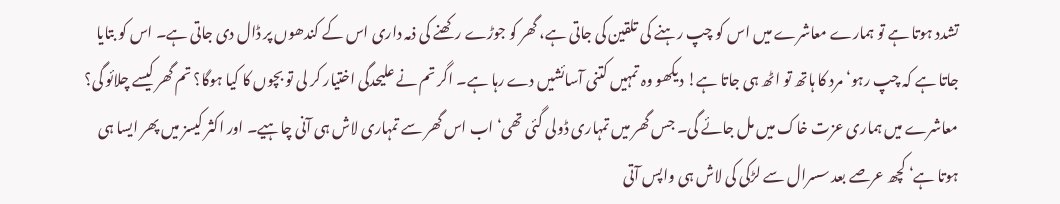تشدد ہوتا ہے تو ہمارے معاشرے میں اس کو چپ رہنے کی تلقین کی جاتی ہے، گھر کو جوڑے رکھنے کی ذمہ داری اس کے کندھوں پر ڈال دی جاتی ہے۔ اس کو بتایا جاتا ہے کہ چپ رہو‘ مرد کا ہاتھ تو اٹھ ہی جاتا ہے! دیکھو وہ تمہیں کتنی آسائشیں دے رہا ہے۔ اگر تم نے علیحدگی اختیار کر لی تو بچوں کا کیا ہوگا؟ تم گھر کیسے چلائو گی؟ معاشرے میں ہماری عزت خاک میں مل جائے گی۔ جس گھر میں تمہاری ڈولی گئی تھی‘ اب اس گھر سے تمہاری لاش ہی آنی چاہیے۔ اور اکثر کیسز میں پھر ایسا ہی ہوتا ہے‘ کچھ عرصے بعد سسرال سے لڑکی کی لاش ہی واپس آتی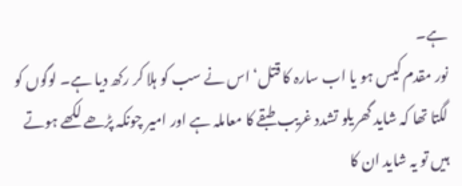ہے۔
نور مقدم کیس ہو یا اب سارہ کا قتل‘ اس نے سب کو ہلا کر رکھ دیا ہے۔ لوگوں کو لگتا تھا کہ شاید گھریلو تشدد غریب طبقے کا معاملہ ہے اور امیر چونکہ پڑھے لکھے ہوتے ہیں تو یہ شاید ان کا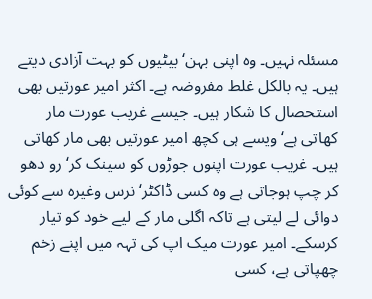مسئلہ نہیں۔ وہ اپنی بہن‘ بیٹیوں کو بہت آزادی دیتے ہیں۔ یہ بالکل غلط مفروضہ ہے۔ اکثر امیر عورتیں بھی استحصال کا شکار ہیں۔ جیسے غریب عورت مار کھاتی ہے‘ ویسے ہی کچھ امیر عورتیں بھی مار کھاتی ہیں۔ غریب عورت اپنوں جوڑوں کو سینک کر‘ رو دھو کر چپ ہوجاتی ہے وہ کسی ڈاکٹر‘ نرس وغیرہ سے کوئی دوائی لے لیتی ہے تاکہ اگلی مار کے لیے خود کو تیار کرسکے۔ امیر عورت میک اپ کی تہہ میں اپنے زخم چھپاتی ہے، کسی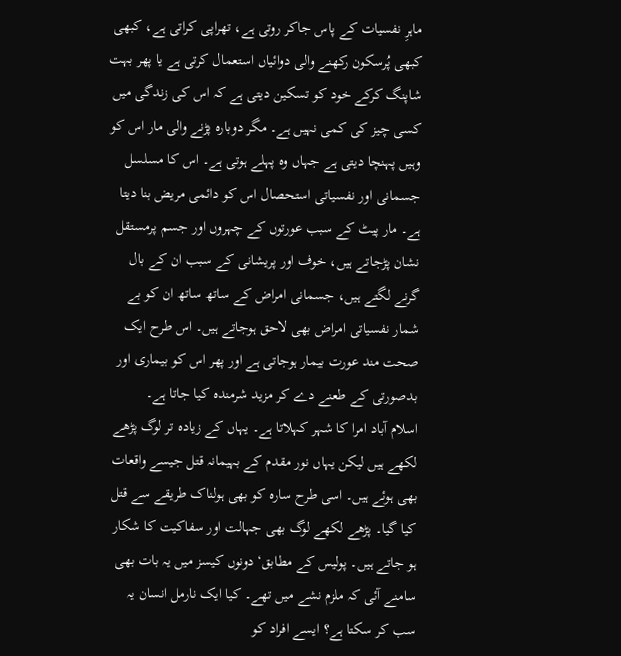ماہرِ نفسیات کے پاس جاکر روتی ہے، تھراپی کراتی ہے، کبھی کبھی پُرسکون رکھنے والی دوائیاں استعمال کرتی ہے یا پھر بہت شاپنگ کرکے خود کو تسکین دیتی ہے کہ اس کی زندگی میں کسی چیز کی کمی نہیں ہے۔ مگر دوبارہ پڑنے والی مار اس کو وہیں پہنچا دیتی ہے جہاں وہ پہلے ہوتی ہے۔ اس کا مسلسل جسمانی اور نفسیاتی استحصال اس کو دائمی مریض بنا دیتا ہے۔ مار پیٹ کے سبب عورتوں کے چہروں اور جسم پرمستقل نشان پڑجاتے ہیں، خوف اور پریشانی کے سبب ان کے بال گرنے لگتے ہیں، جسمانی امراض کے ساتھ ساتھ ان کو بے شمار نفسیاتی امراض بھی لاحق ہوجاتے ہیں۔ اس طرح ایک صحت مند عورت بیمار ہوجاتی ہے اور پھر اس کو بیماری اور بدصورتی کے طعنے دے کر مزید شرمندہ کیا جاتا ہے۔
اسلام آباد امرا کا شہر کہلاتا ہے۔ یہاں کے زیادہ تر لوگ پڑھے لکھے ہیں لیکن یہاں نور مقدم کے بہیمانہ قتل جیسے واقعات بھی ہوئے ہیں۔ اسی طرح سارہ کو بھی ہولناک طریقے سے قتل کیا گیا۔ پڑھے لکھے لوگ بھی جہالت اور سفاکیت کا شکار ہو جاتے ہیں۔ پولیس کے مطابق‘ دونوں کیسز میں یہ بات بھی سامنے آئی کہ ملزم نشے میں تھے۔ کیا ایک نارمل انسان یہ سب کر سکتا ہے؟ ایسے افراد کو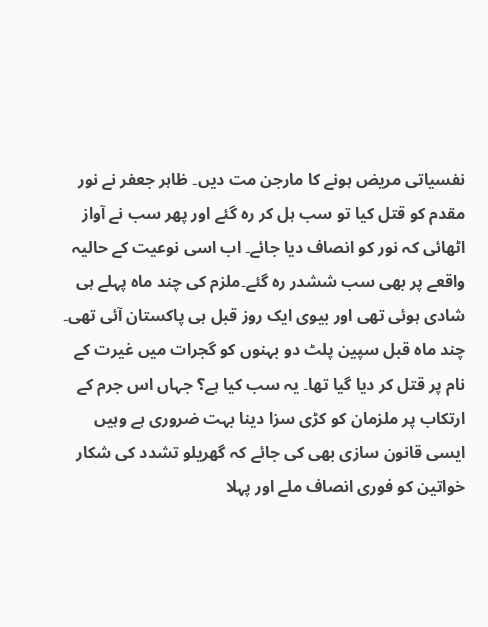نفسیاتی مریض ہونے کا مارجن مت دیں۔ ظاہر جعفر نے نور مقدم کو قتل کیا تو سب ہل کر رہ گئے اور پھر سب نے آواز اٹھائی کہ نور کو انصاف دیا جائے۔ اب اسی نوعیت کے حالیہ واقعے پر بھی سب ششدر رہ گئے۔ملزم کی چند ماہ پہلے ہی شادی ہوئی تھی اور بیوی ایک روز قبل ہی پاکستان آئی تھی۔ چند ماہ قبل سپین پلٹ دو بہنوں کو گجرات میں غیرت کے نام پر قتل کر دیا گیا تھا۔ یہ سب کیا ہے؟ جہاں اس جرم کے ارتکاب پر ملزمان کو کڑی سزا دینا بہت ضروری ہے وہیں ایسی قانون سازی بھی کی جائے کہ گھریلو تشدد کی شکار خواتین کو فوری انصاف ملے اور پہلا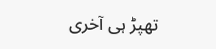تھپڑ ہی آخری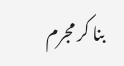بنا کر مجرم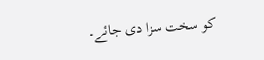کو سخت سزا دی جائے۔